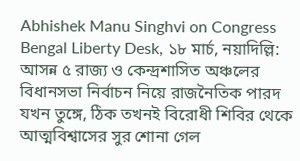Abhishek Manu Singhvi on Congress
Bengal Liberty Desk, ১৮ মার্চ, নয়াদিল্লি: আসন্ন ৫ রাজ্য ও কেন্দ্রশাসিত অঞ্চলের বিধানসভা নির্বাচন নিয়ে রাজনৈতিক পারদ যখন তুঙ্গে, ঠিক তখনই বিরোধী শিবির থেকে আত্মবিশ্বাসের সুর শোনা গেল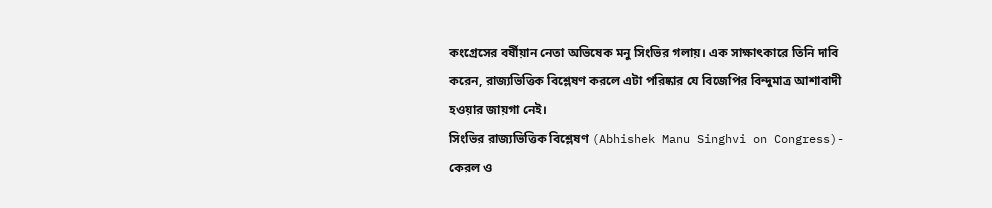কংগ্রেসের বর্ষীয়ান নেতা অভিষেক মনু সিংভির গলায়। এক সাক্ষাৎকারে তিনি দাবি করেন, রাজ্যভিত্তিক বিশ্লেষণ করলে এটা পরিষ্কার যে বিজেপির বিন্দুমাত্র আশাবাদী হওয়ার জায়গা নেই।
সিংভির রাজ্যভিত্তিক বিশ্লেষণ (Abhishek Manu Singhvi on Congress)-
কেরল ও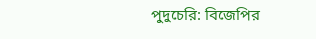পুদুচেরি: বিজেপির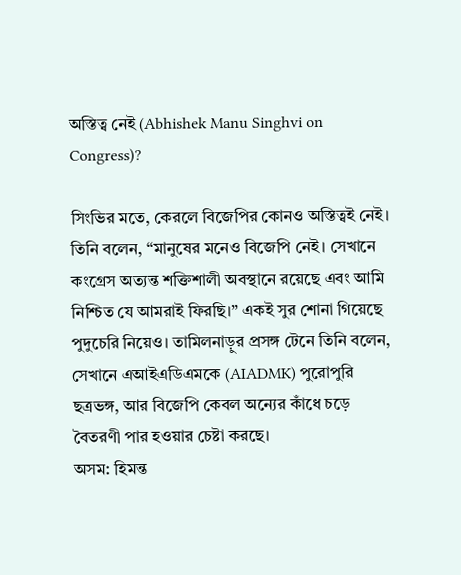অস্তিত্ব নেই (Abhishek Manu Singhvi on Congress)?

সিংভির মতে, কেরলে বিজেপির কোনও অস্তিত্বই নেই। তিনি বলেন, “মানুষের মনেও বিজেপি নেই। সেখানে কংগ্রেস অত্যন্ত শক্তিশালী অবস্থানে রয়েছে এবং আমি নিশ্চিত যে আমরাই ফিরছি।” একই সুর শোনা গিয়েছে পুদুচেরি নিয়েও। তামিলনাড়ুর প্রসঙ্গ টেনে তিনি বলেন, সেখানে এআইএডিএমকে (AIADMK) পুরোপুরি ছত্রভঙ্গ, আর বিজেপি কেবল অন্যের কাঁধে চড়ে বৈতরণী পার হওয়ার চেষ্টা করছে।
অসম: হিমন্ত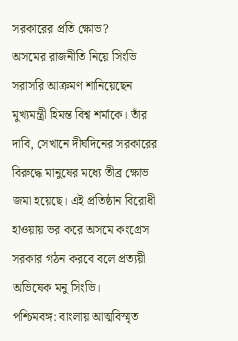সরকারের প্রতি ক্ষোভ?
অসমের রাজনীতি নিয়ে সিংভি সরাসরি আক্রমণ শানিয়েছেন মুখ্যমন্ত্রী হিমন্ত বিশ্ব শর্মাকে। তাঁর দাবি, সেখানে দীর্ঘদিনের সরকারের বিরুদ্ধে মানুষের মধ্যে তীব্র ক্ষোভ জমা হয়েছে। এই প্রতিষ্ঠান বিরোধী হাওয়ায় ভর করে অসমে কংগ্রেস সরকার গঠন করবে বলে প্রত্যয়ী অভিষেক মনু সিংভি।
পশ্চিমবঙ্গ: বাংলায় আত্মবিস্মৃত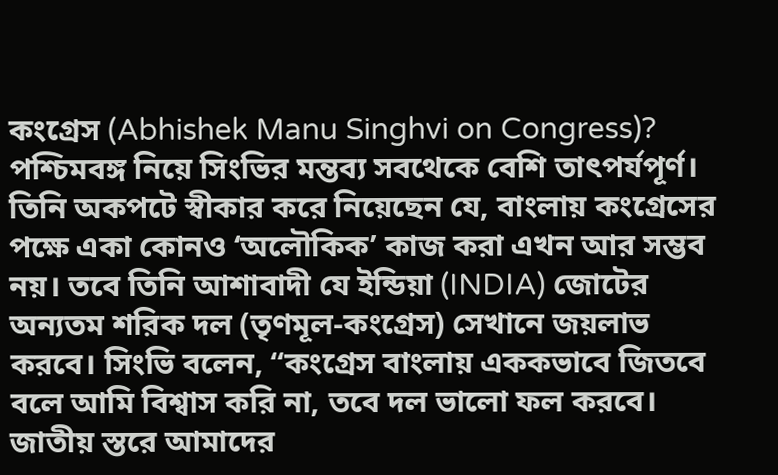কংগ্রেস (Abhishek Manu Singhvi on Congress)?
পশ্চিমবঙ্গ নিয়ে সিংভির মন্তব্য সবথেকে বেশি তাৎপর্যপূর্ণ। তিনি অকপটে স্বীকার করে নিয়েছেন যে, বাংলায় কংগ্রেসের পক্ষে একা কোনও ‘অলৌকিক’ কাজ করা এখন আর সম্ভব নয়। তবে তিনি আশাবাদী যে ইন্ডিয়া (INDIA) জোটের অন্যতম শরিক দল (তৃণমূল-কংগ্রেস) সেখানে জয়লাভ করবে। সিংভি বলেন, “কংগ্রেস বাংলায় এককভাবে জিতবে বলে আমি বিশ্বাস করি না, তবে দল ভালো ফল করবে। জাতীয় স্তরে আমাদের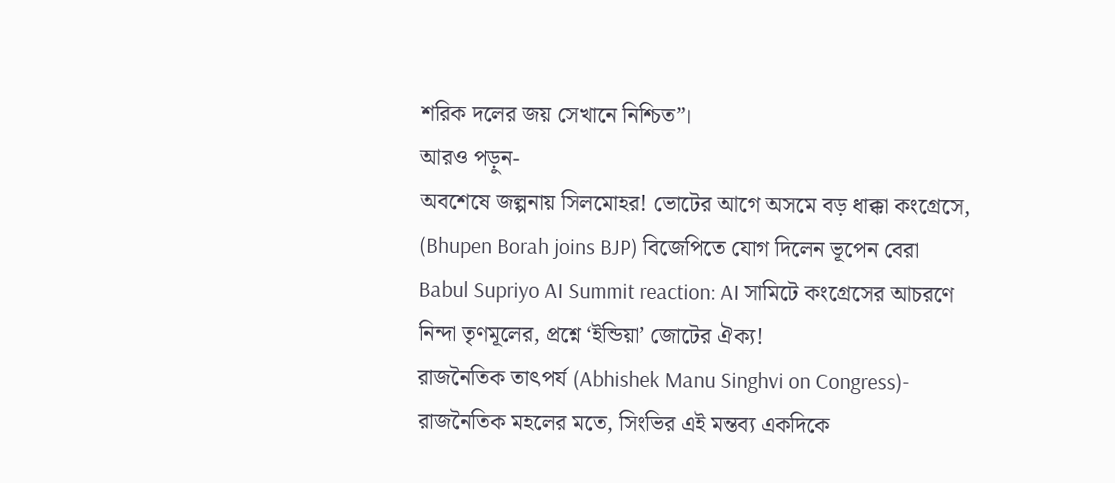শরিক দলের জয় সেখানে নিশ্চিত”।
আরও পড়ুন-
অবশেষে জল্পনায় সিলমোহর! ভোটের আগে অসমে বড় ধাক্কা কংগ্রেসে, (Bhupen Borah joins BJP) বিজেপিতে যোগ দিলেন ভূপেন বেরা
Babul Supriyo AI Summit reaction: AI সামিটে কংগ্রেসের আচরণে নিন্দা তৃণমূলের, প্রশ্নে ‘ইন্ডিয়া’ জোটের ঐক্য!
রাজনৈতিক তাৎপর্য (Abhishek Manu Singhvi on Congress)-
রাজনৈতিক মহলের মতে, সিংভির এই মন্তব্য একদিকে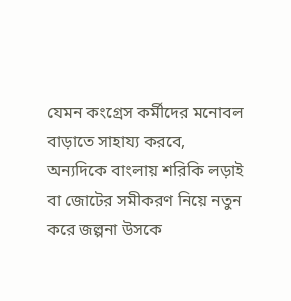যেমন কংগ্রেস কর্মীদের মনোবল বাড়াতে সাহায্য করবে, অন্যদিকে বাংলায় শরিকি লড়াই বা জোটের সমীকরণ নিয়ে নতুন করে জল্পনা উসকে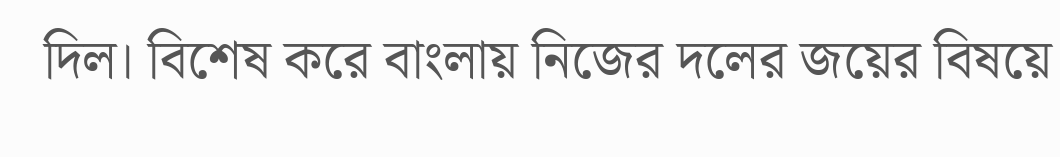দিল। বিশেষ করে বাংলায় নিজের দলের জয়ের বিষয়ে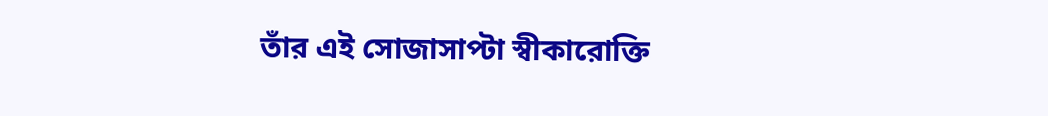তাঁর এই সোজাসাপ্টা স্বীকারোক্তি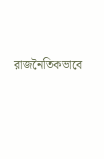রাজনৈতিকভাবে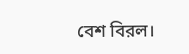বেশ বিরল।